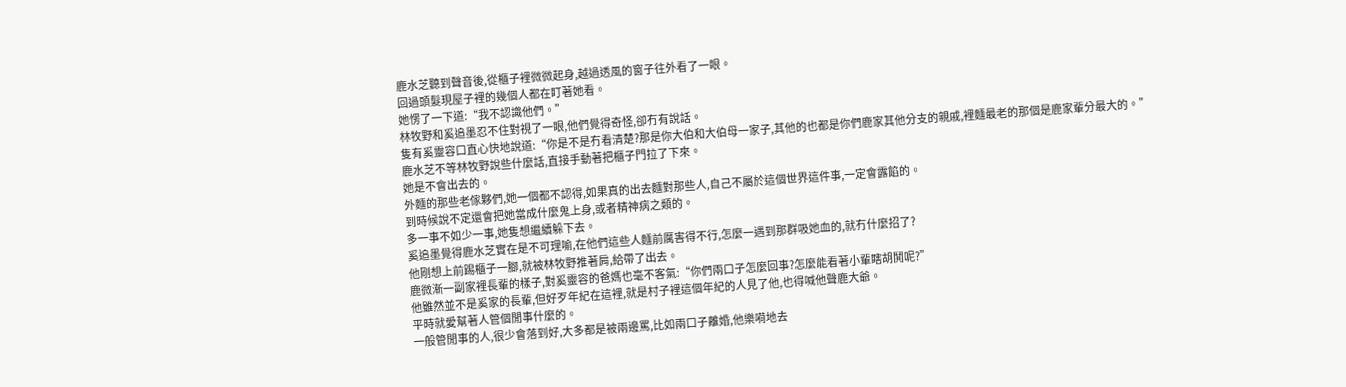鹿水芝聽到聲音後,從櫃子裡微微起身,越過透風的窗子往外看了一眼。
回過頭髮現屋子裡的幾個人都在盯著她看。
她愣了一下道:“我不認識他們。”
林牧野和奚追墨忍不住對視了一眼,他們覺得奇怪,卻冇有說話。
隻有奚靈容口直心快地說道:“你是不是冇看清楚?那是你大伯和大伯母一家子,其他的也都是你們鹿家其他分支的親戚,裡麵最老的那個是鹿家輩分最大的。”
鹿水芝不等林牧野說些什麼話,直接手動著把櫃子門拉了下來。
她是不會出去的。
外麵的那些老傢夥們,她一個都不認得,如果真的出去麵對那些人,自己不屬於這個世界這件事,一定會露餡的。
到時候說不定還會把她當成什麼鬼上身,或者精神病之類的。
多一事不如少一事,她隻想繼續躲下去。
奚追墨覺得鹿水芝實在是不可理喻,在他們這些人麵前厲害得不行,怎麼一遇到那群吸她血的,就冇什麼招了?
他剛想上前踢櫃子一腳,就被林牧野推著肩,給帶了出去。
鹿微漸一副家裡長輩的樣子,對奚靈容的爸媽也毫不客氣:“你們兩口子怎麼回事?怎麼能看著小輩瞎胡鬨呢?”
他雖然並不是奚家的長輩,但好歹年紀在這裡,就是村子裡這個年紀的人見了他,也得喊他聲鹿大爺。
平時就愛幫著人管個閒事什麼的。
一般管閒事的人,很少會落到好,大多都是被兩邊罵,比如兩口子離婚,他樂嗬地去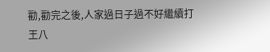勸,勸完之後,人家過日子過不好繼續打王八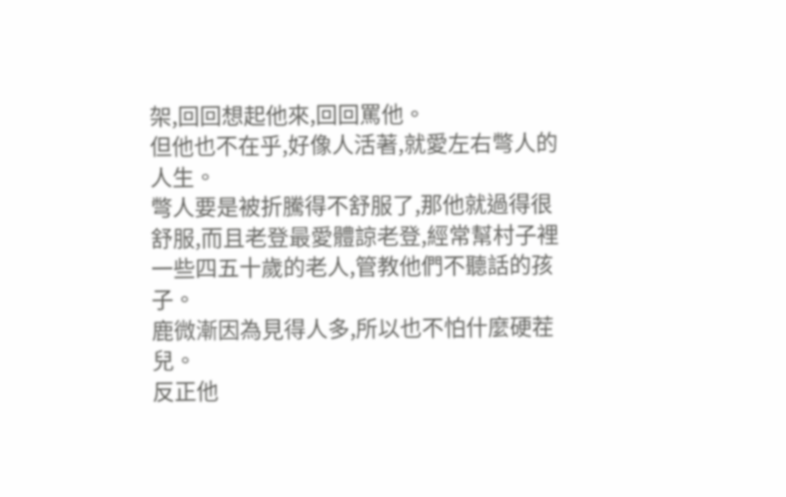架,回回想起他來,回回罵他。
但他也不在乎,好像人活著,就愛左右彆人的人生。
彆人要是被折騰得不舒服了,那他就過得很舒服,而且老登最愛體諒老登,經常幫村子裡一些四五十歲的老人,管教他們不聽話的孩子。
鹿微漸因為見得人多,所以也不怕什麼硬茬兒。
反正他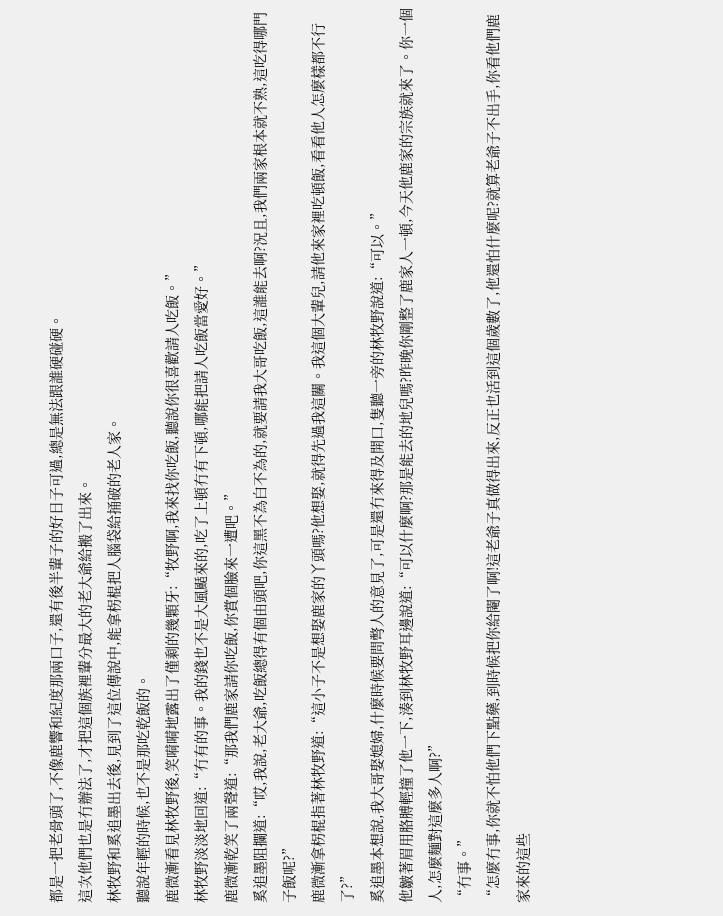都是一把老骨頭了,不像鹿響和紀度那兩口子,還有後半輩子的好日子可過,總是無法跟誰硬碰硬。
這次他們也是冇辦法了,才把這個族裡輩分最大的老大爺給搬了出來。
林牧野和奚追墨出去後,見到了這位傳說中,能拿柺棍把人腦袋給捅破的老人家。
聽說年輕的時候,也不是那吃乾飯的。
鹿微漸看見林牧野後,笑嗬嗬地露出了僅剩的幾顆牙:“牧野啊,我來找你吃飯,聽說你很喜歡請人吃飯。”
林牧野淡淡地回道:“冇有的事。我的錢也不是大風颳來的,吃了上頓冇有下頓,哪能把請人吃飯當愛好。”
鹿微漸乾笑了兩聲道:“那我們鹿家請你吃飯,你賞個臉來一遭吧。”
奚追墨阻攔道:“哎,我說,老大爺,吃飯總得有個由頭吧,你這黑不為白不為的,就要請我大哥吃飯,這誰能去啊?況且,我們兩家根本就不熟,這吃得哪門子飯呢?”
鹿微漸拿柺棍指著林牧野道:“這小子不是想娶鹿家的丫頭嗎?他想娶,就得先過我這關。我這個大輩兒,請他來家裡吃頓飯,看看他人怎麼樣都不行了?”
奚追墨本想說,我大哥娶媳婦,什麼時候要問彆人的意見了,可是還冇來得及開口,隻聽一旁的林牧野說道:“可以。”
他皺著眉用胳膊輕撞了他一下,湊到林牧野耳邊說道:“可以什麼啊?那是能去的地兒嗎?昨晚你剛整了鹿家人一頓,今天他鹿家的宗族就來了。你一個人,怎麼麵對這麼多人啊?”
“冇事。”
“怎麼冇事,你就不怕他們下點藥,到時候把你給閹了啊!這老爺子真做得出來,反正也活到這個歲數了,他還怕什麼呢?就算老爺子不出手,你看他們鹿家來的這些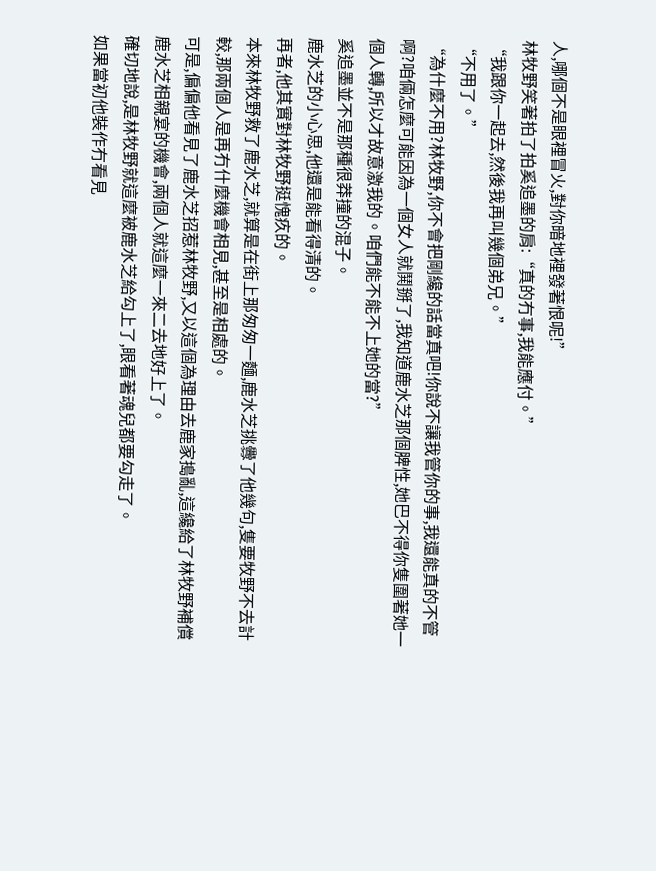人,哪個不是眼裡冒火,對你暗地裡發著恨呢!”
林牧野笑著拍了拍奚追墨的肩:“真的冇事,我能應付。”
“我跟你一起去,然後我再叫幾個弟兄。”
“不用了。”
“為什麼不用?林牧野,你不會把剛纔的話當真吧!你說不讓我管你的事,我還能真的不管啊?咱倆怎麼可能因為一個女人就鬨掰了,我知道鹿水芝那個脾性,她巴不得你隻圍著她一個人轉,所以才故意激我的。咱們能不能不上她的當?”
奚追墨並不是那種很莽撞的混子。
鹿水芝的小心思,他還是能看得清的。
再者,他其實對林牧野挺愧疚的。
本來林牧野救了鹿水芝,就算是在街上那匆匆一麵,鹿水芝挑釁了他幾句,隻要牧野不去計較,那兩個人是再冇什麼機會相見,甚至是相處的。
可是,偏偏他看見了鹿水芝招惹林牧野,又以這個為理由去鹿家搗亂,這纔給了林牧野補償鹿水芝相親宴的機會,兩個人就這麼一來二去地好上了。
確切地說,是林牧野就這麼被鹿水芝給勾上了,眼看著魂兒都要勾走了。
如果當初他裝作冇看見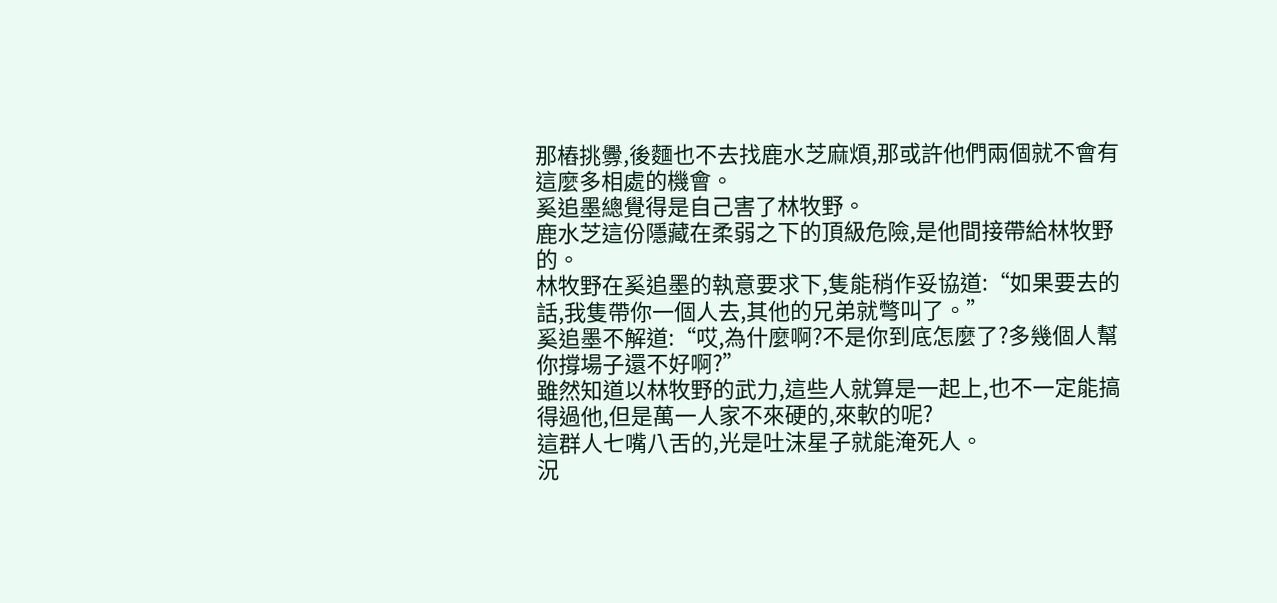那樁挑釁,後麵也不去找鹿水芝麻煩,那或許他們兩個就不會有這麼多相處的機會。
奚追墨總覺得是自己害了林牧野。
鹿水芝這份隱藏在柔弱之下的頂級危險,是他間接帶給林牧野的。
林牧野在奚追墨的執意要求下,隻能稍作妥協道:“如果要去的話,我隻帶你一個人去,其他的兄弟就彆叫了。”
奚追墨不解道:“哎,為什麼啊?不是你到底怎麼了?多幾個人幫你撐場子還不好啊?”
雖然知道以林牧野的武力,這些人就算是一起上,也不一定能搞得過他,但是萬一人家不來硬的,來軟的呢?
這群人七嘴八舌的,光是吐沫星子就能淹死人。
況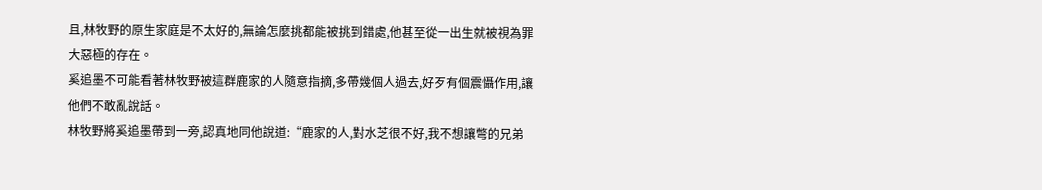且,林牧野的原生家庭是不太好的,無論怎麼挑都能被挑到錯處,他甚至從一出生就被視為罪大惡極的存在。
奚追墨不可能看著林牧野被這群鹿家的人隨意指摘,多帶幾個人過去,好歹有個震懾作用,讓他們不敢亂說話。
林牧野將奚追墨帶到一旁,認真地同他說道:“鹿家的人,對水芝很不好,我不想讓彆的兄弟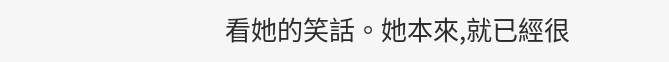看她的笑話。她本來,就已經很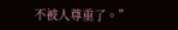不被人尊重了。”